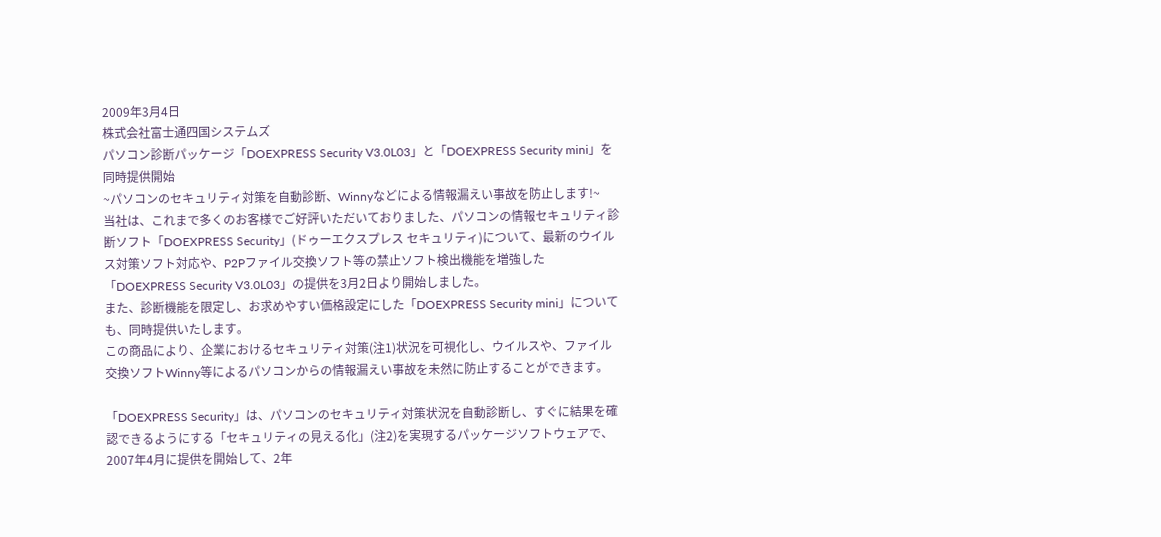2009年3月4日
株式会社富士通四国システムズ
パソコン診断パッケージ「DOEXPRESS Security V3.0L03」と「DOEXPRESS Security mini」を同時提供開始
~パソコンのセキュリティ対策を自動診断、Winnyなどによる情報漏えい事故を防止します!~
当社は、これまで多くのお客様でご好評いただいておりました、パソコンの情報セキュリティ診断ソフト「DOEXPRESS Security」(ドゥーエクスプレス セキュリティ)について、最新のウイルス対策ソフト対応や、P2Pファイル交換ソフト等の禁止ソフト検出機能を増強した「DOEXPRESS Security V3.0L03」の提供を3月2日より開始しました。
また、診断機能を限定し、お求めやすい価格設定にした「DOEXPRESS Security mini」についても、同時提供いたします。
この商品により、企業におけるセキュリティ対策(注1)状況を可視化し、ウイルスや、ファイル交換ソフトWinny等によるパソコンからの情報漏えい事故を未然に防止することができます。

「DOEXPRESS Security」は、パソコンのセキュリティ対策状況を自動診断し、すぐに結果を確認できるようにする「セキュリティの見える化」(注2)を実現するパッケージソフトウェアで、2007年4月に提供を開始して、2年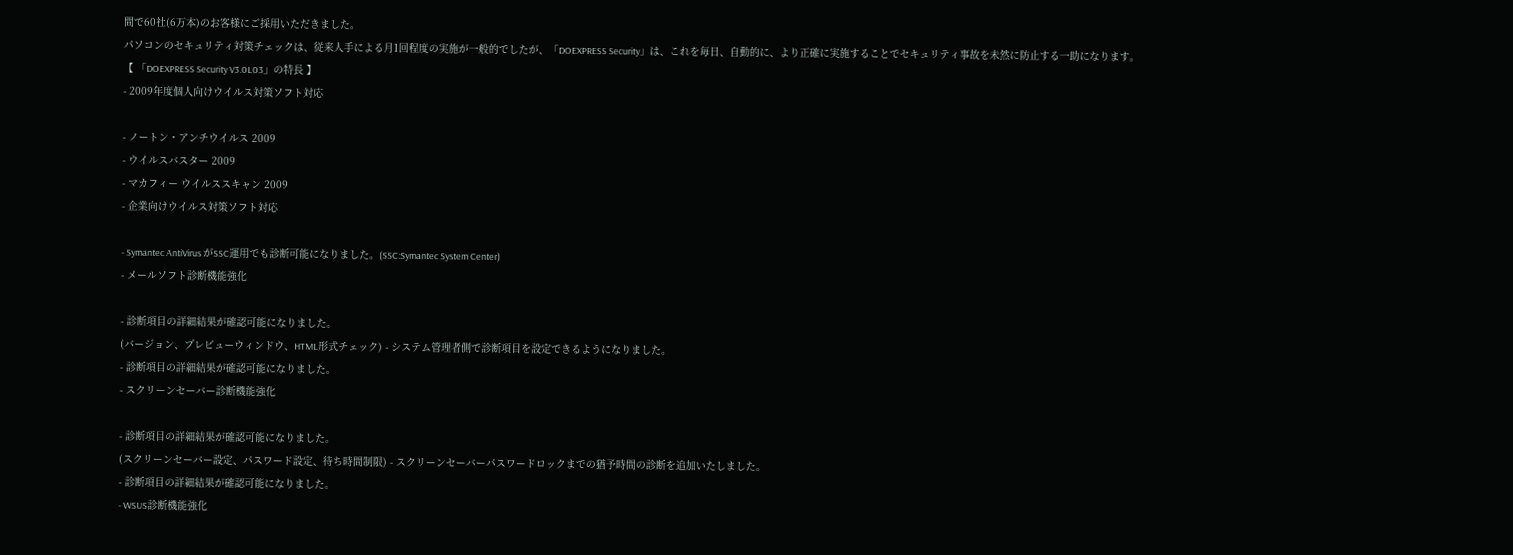間で60社(6万本)のお客様にご採用いただきました。
パソコンのセキュリティ対策チェックは、従来人手による月1回程度の実施が一般的でしたが、「DOEXPRESS Security」は、これを毎日、自動的に、より正確に実施することでセキュリティ事故を未然に防止する一助になります。
【 「DOEXPRESS Security V3.0L03」の特長 】
- 2009年度個人向けウイルス対策ソフト対応

- ノートン・アンチウイルス 2009
- ウイルスバスター 2009
- マカフィー ウイルススキャン 2009
- 企業向けウイルス対策ソフト対応

- Symantec AntiVirus がSSC運用でも診断可能になりました。(SSC:Symantec System Center)
- メールソフト診断機能強化

- 診断項目の詳細結果が確認可能になりました。
(バージョン、プレビューウィンドウ、HTML形式チェック) - システム管理者側で診断項目を設定できるようになりました。
- 診断項目の詳細結果が確認可能になりました。
- スクリーンセーバー診断機能強化

- 診断項目の詳細結果が確認可能になりました。
(スクリーンセーバー設定、パスワード設定、待ち時間制限) - スクリーンセーバーパスワードロックまでの猶予時間の診断を追加いたしました。
- 診断項目の詳細結果が確認可能になりました。
- WSUS診断機能強化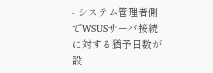- システム管理者側でWSUSサーバ接続に対する猶予日数が設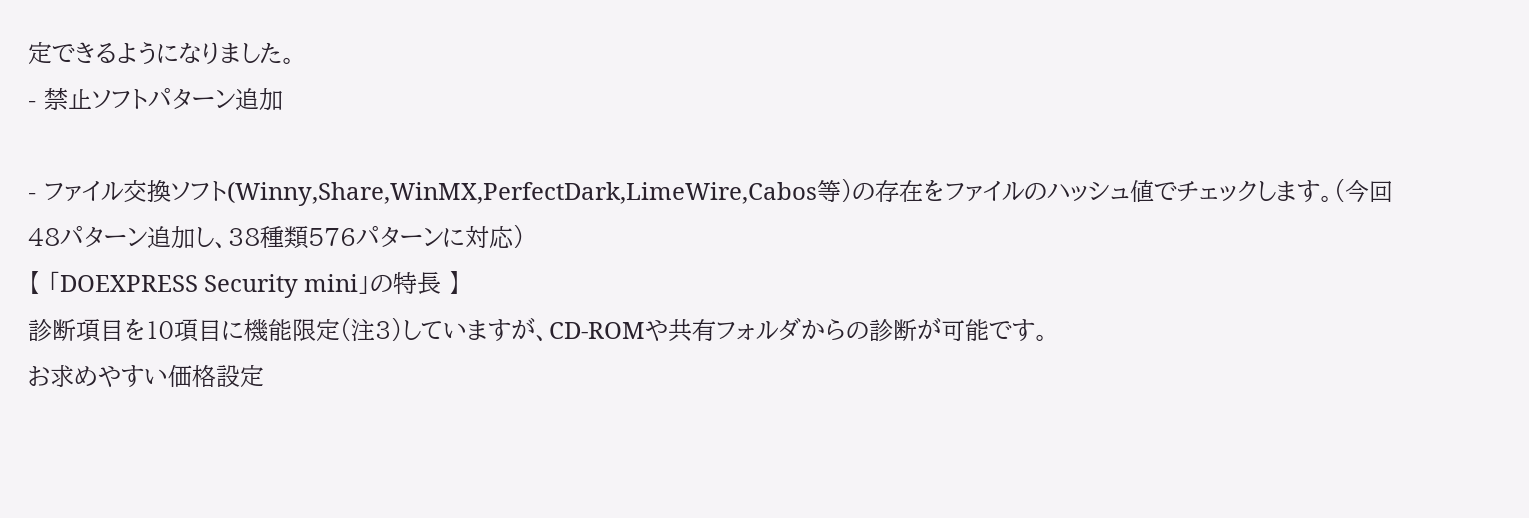定できるようになりました。
- 禁止ソフトパターン追加

- ファイル交換ソフト(Winny,Share,WinMX,PerfectDark,LimeWire,Cabos等)の存在をファイルのハッシュ値でチェックします。(今回48パターン追加し、38種類576パターンに対応)
【 「DOEXPRESS Security mini」の特長 】
診断項目を10項目に機能限定(注3)していますが、CD-ROMや共有フォルダからの診断が可能です。
お求めやすい価格設定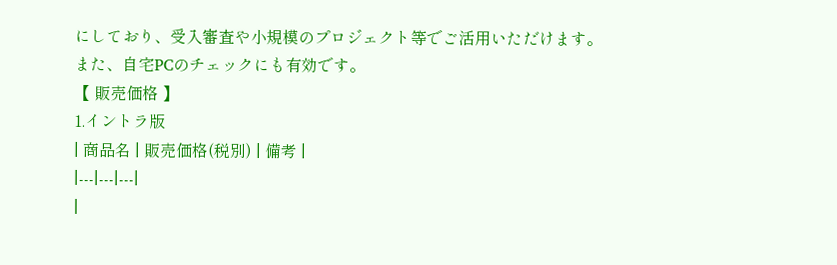にしており、受入審査や小規模のプロジェクト等でご活用いただけます。
また、自宅PCのチェックにも有効です。
【 販売価格 】
1.イントラ版
| 商品名 | 販売価格(税別) | 備考 |
|---|---|---|
|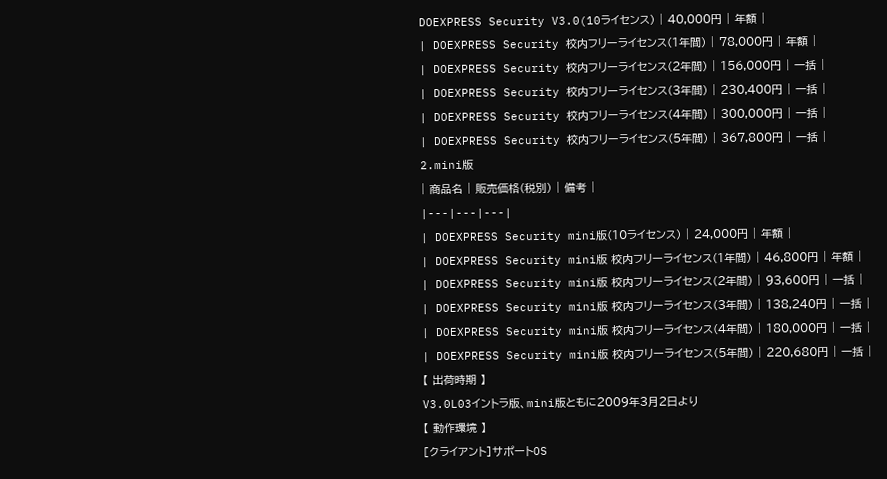DOEXPRESS Security V3.0(10ライセンス) | 40,000円 | 年額 |
| DOEXPRESS Security 校内フリーライセンス(1年間) | 78,000円 | 年額 |
| DOEXPRESS Security 校内フリーライセンス(2年間) | 156,000円 | 一括 |
| DOEXPRESS Security 校内フリーライセンス(3年間) | 230,400円 | 一括 |
| DOEXPRESS Security 校内フリーライセンス(4年間) | 300,000円 | 一括 |
| DOEXPRESS Security 校内フリーライセンス(5年間) | 367,800円 | 一括 |
2.mini版
| 商品名 | 販売価格(税別) | 備考 |
|---|---|---|
| DOEXPRESS Security mini版(10ライセンス) | 24,000円 | 年額 |
| DOEXPRESS Security mini版 校内フリーライセンス(1年間) | 46,800円 | 年額 |
| DOEXPRESS Security mini版 校内フリーライセンス(2年間) | 93,600円 | 一括 |
| DOEXPRESS Security mini版 校内フリーライセンス(3年間) | 138,240円 | 一括 |
| DOEXPRESS Security mini版 校内フリーライセンス(4年間) | 180,000円 | 一括 |
| DOEXPRESS Security mini版 校内フリーライセンス(5年間) | 220,680円 | 一括 |
【 出荷時期 】
V3.0L03イントラ版、mini版ともに2009年3月2日より
【 動作環境 】
[クライアント]サポートOS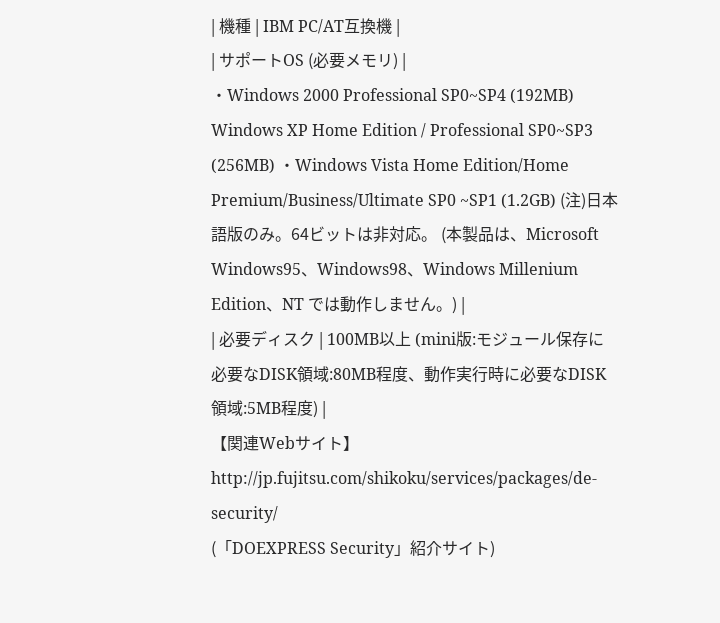| 機種 | IBM PC/AT互換機 |
| サポートOS (必要メモリ) |
・Windows 2000 Professional SP0~SP4 (192MB) Windows XP Home Edition / Professional SP0~SP3 (256MB) ・Windows Vista Home Edition/Home Premium/Business/Ultimate SP0 ~SP1 (1.2GB) (注)日本語版のみ。64ビットは非対応。 (本製品は、Microsoft Windows95、Windows98、Windows Millenium Edition、NT では動作しません。) |
| 必要ディスク | 100MB以上 (mini版:モジュール保存に必要なDISK領域:80MB程度、動作実行時に必要なDISK領域:5MB程度) |
【関連Webサイト】
http://jp.fujitsu.com/shikoku/services/packages/de-security/
(「DOEXPRESS Security」紹介サイト)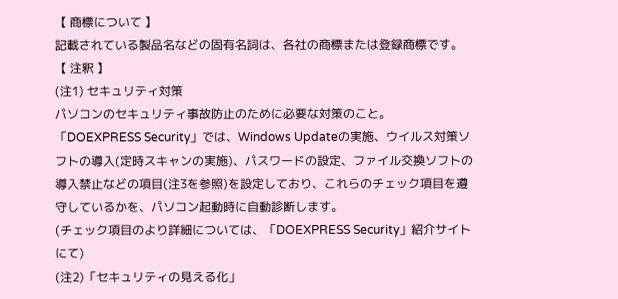【 商標について 】
記載されている製品名などの固有名詞は、各社の商標または登録商標です。
【 注釈 】
(注1) セキュリティ対策
パソコンのセキュリティ事故防止のために必要な対策のこと。
「DOEXPRESS Security」では、Windows Updateの実施、ウイルス対策ソフトの導入(定時スキャンの実施)、パスワードの設定、ファイル交換ソフトの導入禁止などの項目(注3を参照)を設定しており、これらのチェック項目を遵守しているかを、パソコン起動時に自動診断します。
(チェック項目のより詳細については、「DOEXPRESS Security」紹介サイトにて)
(注2)「セキュリティの見える化」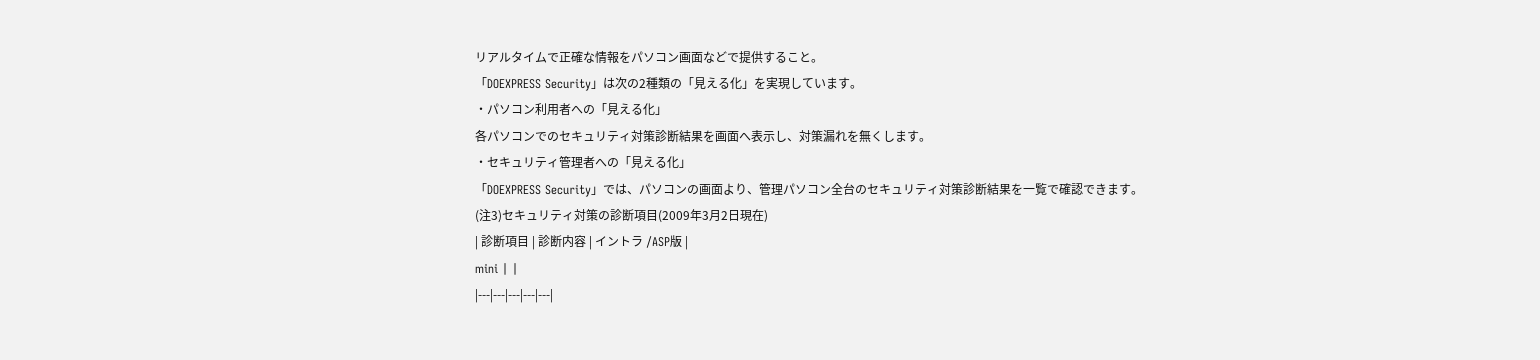リアルタイムで正確な情報をパソコン画面などで提供すること。
「DOEXPRESS Security」は次の2種類の「見える化」を実現しています。
・パソコン利用者への「見える化」
各パソコンでのセキュリティ対策診断結果を画面へ表示し、対策漏れを無くします。
・セキュリティ管理者への「見える化」
「DOEXPRESS Security」では、パソコンの画面より、管理パソコン全台のセキュリティ対策診断結果を一覧で確認できます。
(注3)セキュリティ対策の診断項目(2009年3月2日現在)
| 診断項目 | 診断内容 | イントラ /ASP版 |
mini | |
|---|---|---|---|---|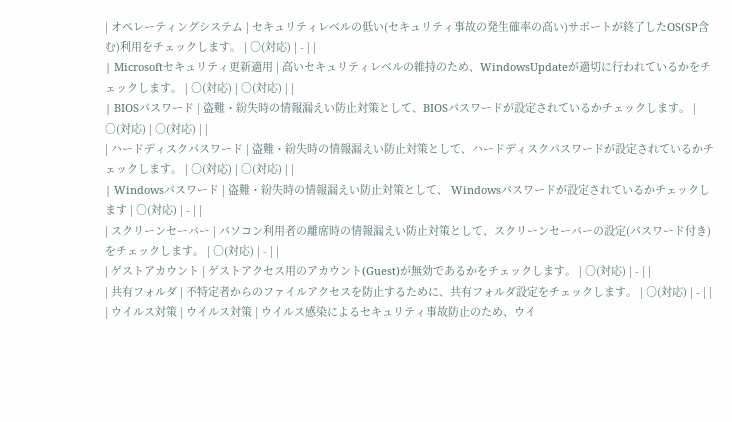| オペレーティングシステム | セキュリティレベルの低い(セキュリティ事故の発生確率の高い)サポートが終了したOS(SP含む)利用をチェックします。 | ○(対応) | - | |
| Microsoftセキュリティ更新適用 | 高いセキュリティレベルの維持のため、WindowsUpdateが適切に行われているかをチェックします。 | ○(対応) | ○(対応) | |
| BIOSパスワード | 盗難・紛失時の情報漏えい防止対策として、BIOSパスワードが設定されているかチェックします。 | ○(対応) | ○(対応) | |
| ハードディスクパスワード | 盗難・紛失時の情報漏えい防止対策として、ハードディスクパスワードが設定されているかチェックします。 | ○(対応) | ○(対応) | |
| Windowsパスワード | 盗難・紛失時の情報漏えい防止対策として、 Windowsパスワードが設定されているかチェックします | ○(対応) | - | |
| スクリーンセーバー | パソコン利用者の離席時の情報漏えい防止対策として、スクリーンセーバーの設定(パスワード付き)をチェックします。 | ○(対応) | - | |
| ゲストアカウント | ゲストアクセス用のアカウント(Guest)が無効であるかをチェックします。 | ○(対応) | - | |
| 共有フォルダ | 不特定者からのファイルアクセスを防止するために、共有フォルダ設定をチェックします。 | ○(対応) | - | |
| ウイルス対策 | ウイルス対策 | ウイルス感染によるセキュリティ事故防止のため、ウイ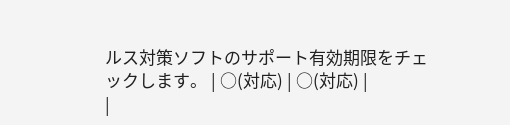ルス対策ソフトのサポート有効期限をチェックします。 | ○(対応) | ○(対応) |
|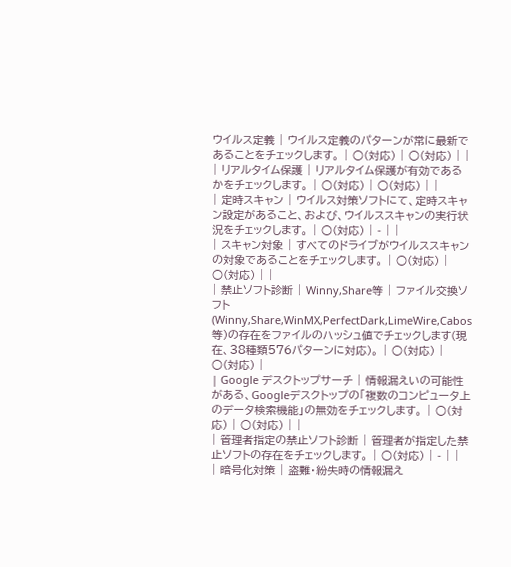ウイルス定義 | ウイルス定義のパターンが常に最新であることをチェックします。 | ○(対応) | ○(対応) | |
| リアルタイム保護 | リアルタイム保護が有効であるかをチェックします。 | ○(対応) | ○(対応) | |
| 定時スキャン | ウイルス対策ソフトにて、定時スキャン設定があること、および、ウイルススキャンの実行状況をチェックします。 | ○(対応) | - | |
| スキャン対象 | すべてのドライブがウイルススキャンの対象であることをチェックします。 | ○(対応) | ○(対応) | |
| 禁止ソフト診断 | Winny,Share等 | ファイル交換ソフト(Winny,Share,WinMX,PerfectDark,LimeWire,Cabos等)の存在をファイルのハッシュ値でチェックします(現在、38種類576パターンに対応)。 | ○(対応) | ○(対応) |
| Google デスクトップサーチ | 情報漏えいの可能性がある、Googleデスクトップの「複数のコンピュータ上のデータ検索機能」の無効をチェックします。 | ○(対応) | ○(対応) | |
| 管理者指定の禁止ソフト診断 | 管理者が指定した禁止ソフトの存在をチェックします。 | ○(対応) | - | |
| 暗号化対策 | 盗難・紛失時の情報漏え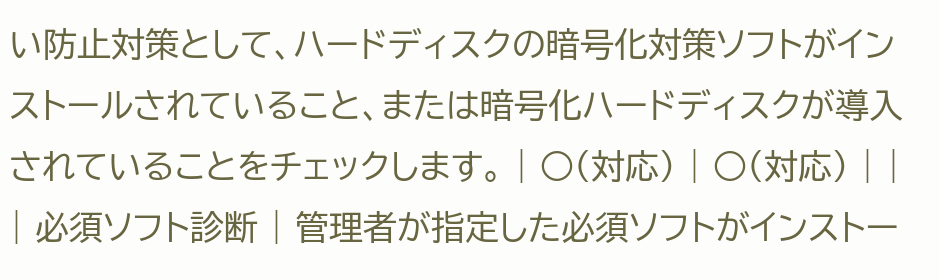い防止対策として、ハードディスクの暗号化対策ソフトがインストールされていること、または暗号化ハードディスクが導入されていることをチェックします。 | ○(対応) | ○(対応) | |
| 必須ソフト診断 | 管理者が指定した必須ソフトがインストー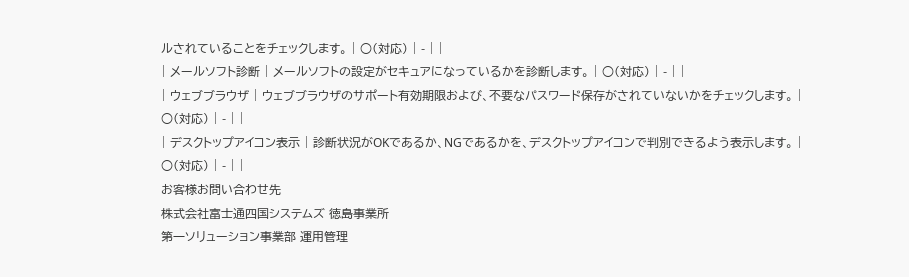ルされていることをチェックします。 | ○(対応) | - | |
| メールソフト診断 | メールソフトの設定がセキュアになっているかを診断します。 | ○(対応) | - | |
| ウェブブラウザ | ウェブブラウザのサポート有効期限および、不要なパスワード保存がされていないかをチェックします。 | ○(対応) | - | |
| デスクトップアイコン表示 | 診断状況がOKであるか、NGであるかを、デスクトップアイコンで判別できるよう表示します。 | ○(対応) | - | |
お客様お問い合わせ先
株式会社富士通四国システムズ 徳島事業所
第一ソリューション事業部 運用管理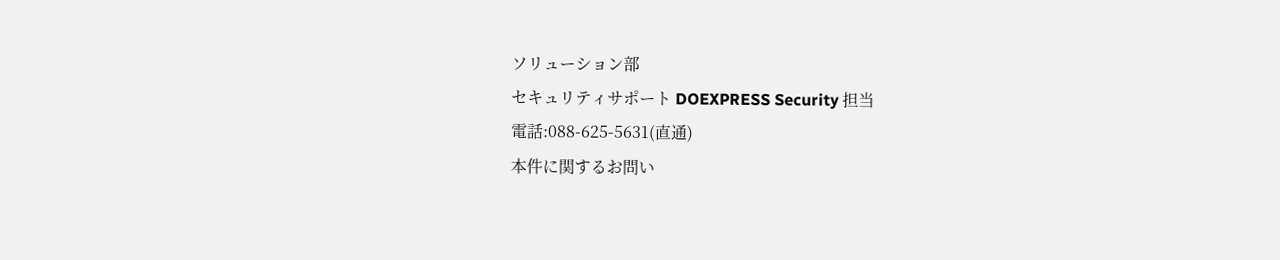ソリューション部
セキュリティサポート DOEXPRESS Security 担当
電話:088-625-5631(直通)
本件に関するお問い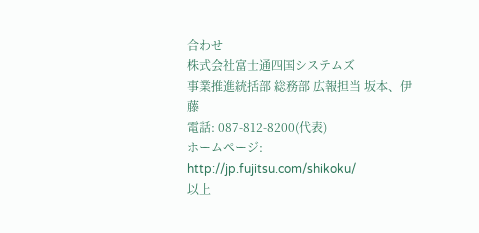合わせ
株式会社富士通四国システムズ
事業推進統括部 総務部 広報担当 坂本、伊藤
電話: 087-812-8200(代表)
ホームページ: http://jp.fujitsu.com/shikoku/
以上